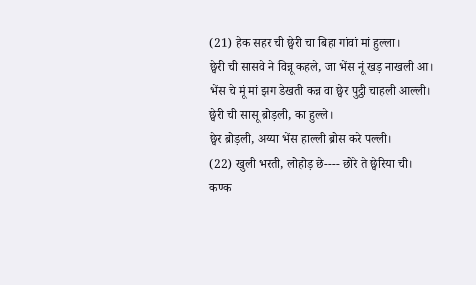(21) हेक सहर ची छ्वेरी चा बिहा गांवां मां हुल्ला।
छ्वेरी ची सासवे ने विन्नू कहले, जा भेंस नूं खड़ नाखली आ।
भेंस चे मूं मां झग डेखती कन्न वा छ्वेर पुट्ठी चाहली आल्ली।
छ्वेरी ची सासू ब़ोड़ली, का हुल्ले।
छ्वेर ब़ोड़ली, अय्या भेंस हाल्ली ब्रोस करे पल्ली।
(22) खुली भरती, लोहोड़ छे---- छोरे ते छ्वेरिया ची।
कण्क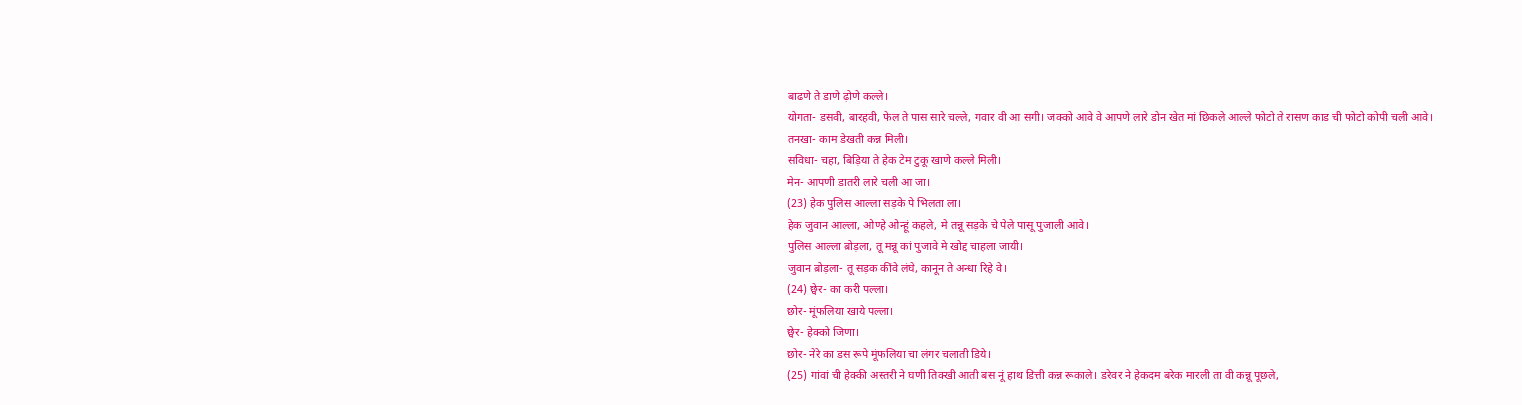बाढणे ते डाणे ढ़ोणे कल्ले।
योगता- डसवी, बारहवी, फेल ते पास सारे चल्ले, गवार वी आ सगी। जक्को आवे वे आपणे लारे डोन खेत मां छिकले आल्ले फोटो ते रासण काड ची फोटो कोपी चली आवे।
तनखा- काम डेखती कन्न मिली।
सविधा- चहा, बिड़िया ते हेक टेम टुकू खाणे कल्ले मिली।
मेन- आपणी डातरी लारे चली आ जा।
(23) हेक पुलिस आल्ला सड़के पे भिलता ला।
हेक जुवान आल्ला, ओण्हे ओन्हूं कहले, मे तन्नू सड़के चे पेले पासू पुजाली आवे।
पुलिस आल्ला ब़ोड़ला, तू मन्नू कां पुजावे मे खोद्द चाहला जायी।
जुवान ब़ोड़ला- तू सड़क कींवे लंघे, कानून ते अन्धा रिहे वे।
(24) छ्वेर- का करी पल्ला।
छोर- मूंफलिया खाये पल्ला।
छ्वेर- हेक्को जिणा।
छोर- नेरे का डस रूपे मूंफलिया चा लंगर चलाती डिये।
(25) गांवां ची हेक्की अस्तरी ने घणी तिक्खी आती बस नूं हाथ डित्ती कन्न रूकाले। डरेवर ने हेकदम बरेक मारली ता वी कन्नू पूछले,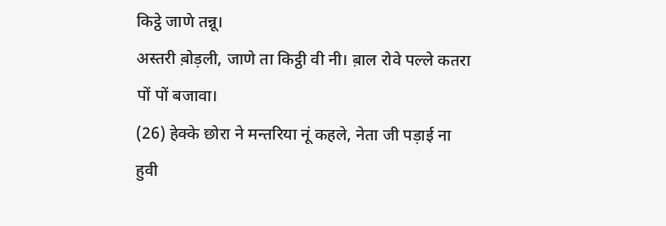किट्ठे जाणे तन्नू।
अस्तरी ब़ोड़ली, जाणे ता किट्ठी वी नी। ब़ाल रोवे पल्ले कतरा पों पों बजावा।
(26) हेक्के छोरा ने मन्तरिया नूं कहले, नेता जी पड़ाई ना हुवी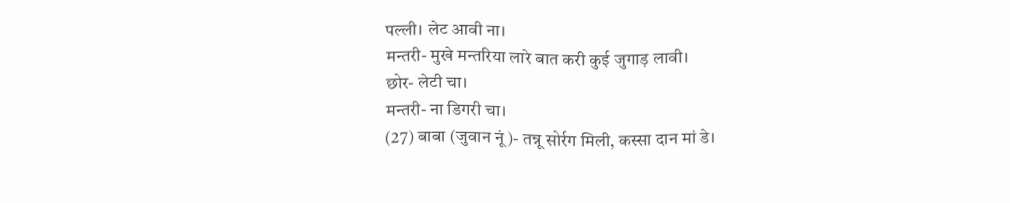पल्ली। लेट आवी ना।
मन्तरी- मुखे मन्तरिया लारे बात करी कुई जुगाड़ लावी।
छोर- लेटी चा।
मन्तरी- ना डिगरी चा।
(27) बाबा (जुवान नूं)- तन्नू सोर्रग मिली, कस्सा दान मां डे।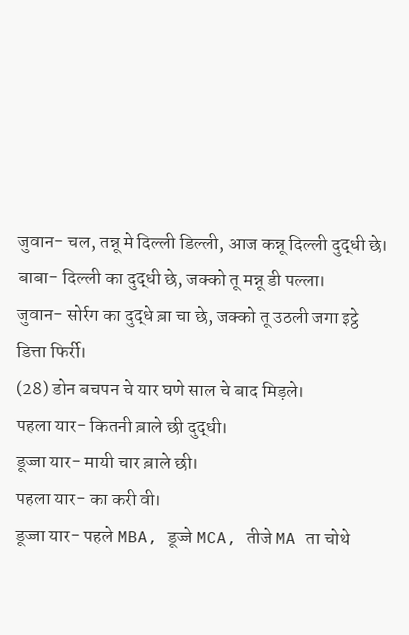जुवान- चल, तन्नू मे दिल्ली डिल्ली, आज कन्नू दिल्ली दुद्धी छे।
बाबा- दिल्ली का दुद्धी छे, जक्को तू मन्नू डी पल्ला।
जुवान- सोर्रग का दुद्धे ब़ा चा छे, जक्को तू उठली जगा इट्ठे डित्ता फिर्री।
(28) डोन बचपन चे यार घणे साल चे बाद मिड़ले।
पहला यार- कितनी ब़ाले छी दुद्धी।
डूज्जा यार- मायी चार ब़ाले छी।
पहला यार- का करी वी।
डूज्जा यार- पहले MBA, डूज्जे MCA, तीजे MA ता चोथे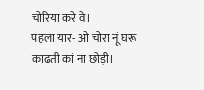चोरिया करे वे।
पहला यार- ओ चोरा नूं घरू काढती कां ना छोड़ी।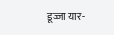डूज्जा यार-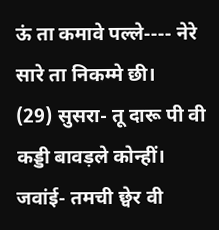ऊं ता कमावे पल्ले---- नेरे सारे ता निकम्मे छी।
(29) सुसरा- तू दारू पी वी कड्डी बावड़ले कोन्हीं।
जवांई- तमची छ्वेर वी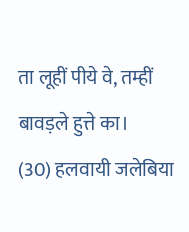ता लूहीं पीये वे, तम्हीं बावड़ले हुत्ते का।
(30) हलवायी जलेबिया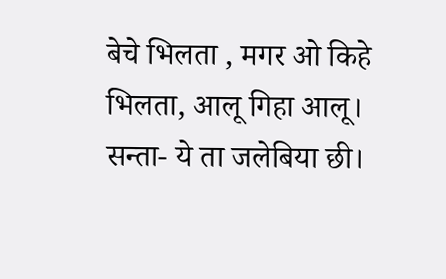बेचे भिलता , मगर ओ किहे भिलता, आलू गिहा आलू।
सन्ता- ये ता जलेबिया छी।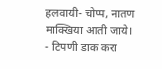हलवायी- चोप्प, नातण माक्खिया आती जाये।
- टिपणी डाक करा